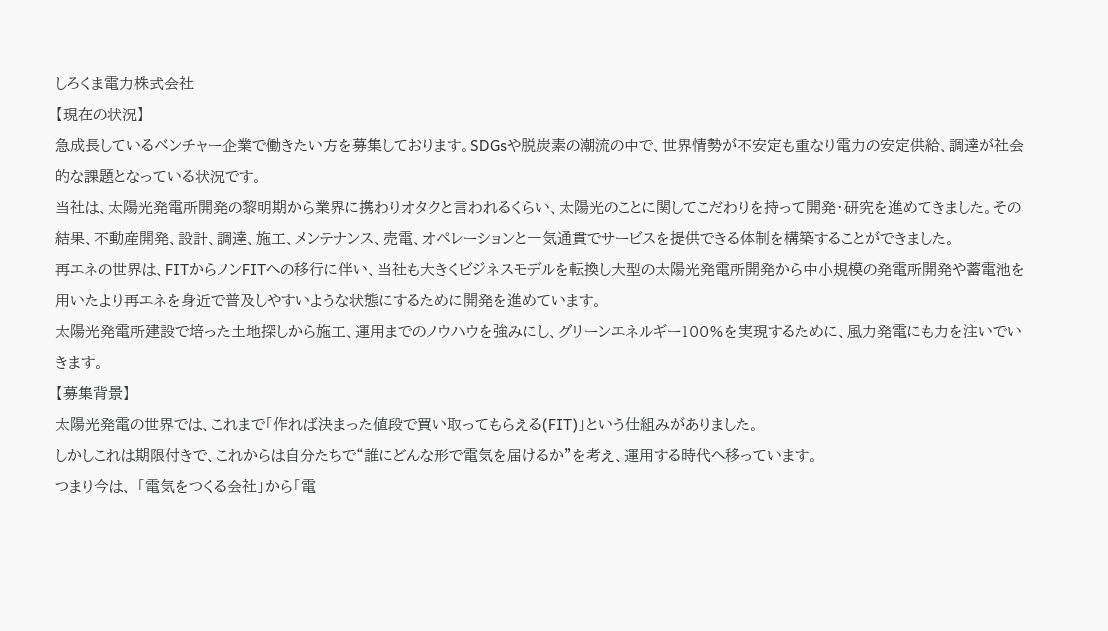しろくま電力株式会社
【現在の状況】
急成長しているベンチャー企業で働きたい方を募集しております。SDGsや脱炭素の潮流の中で、世界情勢が不安定も重なり電力の安定供給、調達が社会的な課題となっている状況です。
当社は、太陽光発電所開発の黎明期から業界に携わりオタクと言われるくらい、太陽光のことに関してこだわりを持って開発・研究を進めてきました。その結果、不動産開発、設計、調達、施工、メンテナンス、売電、オペレーションと一気通貫でサービスを提供できる体制を構築することができました。
再エネの世界は、FITからノンFITへの移行に伴い、当社も大きくビジネスモデルを転換し大型の太陽光発電所開発から中小規模の発電所開発や蓄電池を用いたより再エネを身近で普及しやすいような状態にするために開発を進めています。
太陽光発電所建設で培った土地探しから施工、運用までのノウハウを強みにし、グリーンエネルギー100%を実現するために、風力発電にも力を注いでいきます。
【募集背景】
太陽光発電の世界では、これまで「作れば決まった値段で買い取ってもらえる(FIT)」という仕組みがありました。
しかしこれは期限付きで、これからは自分たちで“誰にどんな形で電気を届けるか”を考え、運用する時代へ移っています。
つまり今は、 「電気をつくる会社」から「電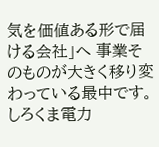気を価値ある形で届ける会社」へ 事業そのものが大きく移り変わっている最中です。
しろくま電力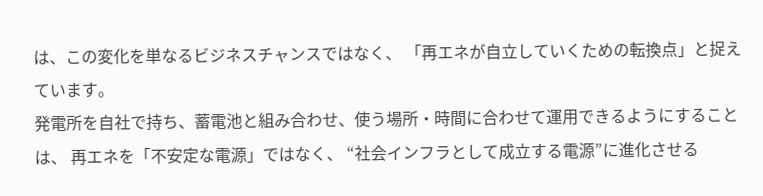は、この変化を単なるビジネスチャンスではなく、 「再エネが自立していくための転換点」と捉えています。
発電所を自社で持ち、蓄電池と組み合わせ、使う場所・時間に合わせて運用できるようにすることは、 再エネを「不安定な電源」ではなく、 “社会インフラとして成立する電源”に進化させる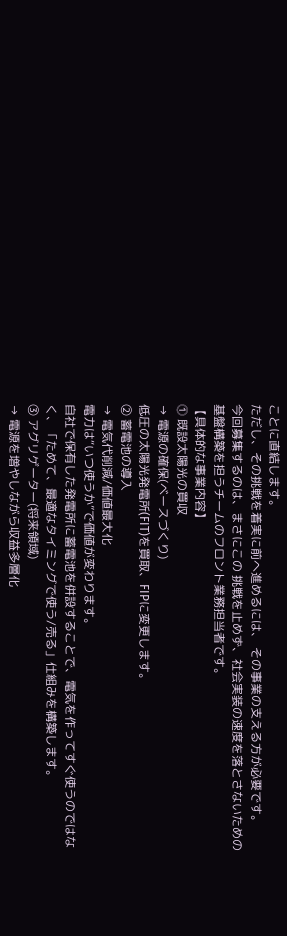ことに直結します。
ただし、その挑戦を着実に前へ進めるには、 その事業の支える方が必要です。
今回募集するのは、まさにこの 挑戦を止めず、社会実装の速度を落とさないための基盤構築を担うチームのフロント業務担当者です。
【具体的な事業内容】
⓵ 既設太陽光の買収
→ 電源の確保(ベースづくり)
低圧の太陽光発電所(FIT)を買取、FIPに変更します。
② 蓄電池の導入
→ 電気代削減/価値最大化
電力は“いつ使うか”で価値が変わります。
自社で保有した発電所に蓄電池を併設することで、電気を作ってすぐ使うのではなく、「ためて、最適なタイミングで使う/売る」仕組みを構築します。
③ アグリゲーター(将来領域)
→ 電源を増やしながら収益多層化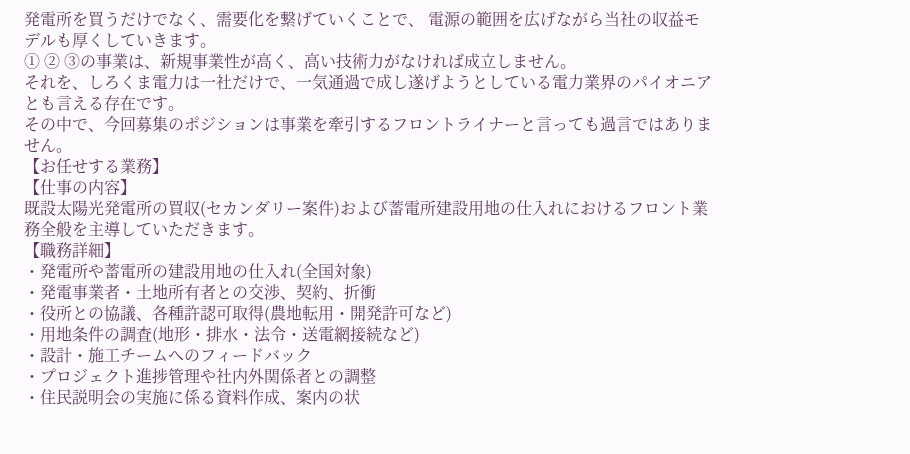発電所を買うだけでなく、需要化を繋げていくことで、 電源の範囲を広げながら当社の収益モデルも厚くしていきます。
① ② ③の事業は、新規事業性が高く、高い技術力がなければ成立しません。
それを、しろくま電力は一社だけで、一気通過で成し遂げようとしている電力業界のパイオニアとも言える存在です。
その中で、今回募集のポジションは事業を牽引するフロントライナーと言っても過言ではありません。
【お任せする業務】
【仕事の内容】
既設太陽光発電所の買収(セカンダリー案件)および蓄電所建設用地の仕入れにおけるフロント業務全般を主導していただきます。
【職務詳細】
・発電所や蓄電所の建設用地の仕入れ(全国対象)
・発電事業者・土地所有者との交渉、契約、折衝
・役所との協議、各種許認可取得(農地転用・開発許可など)
・用地条件の調査(地形・排水・法令・送電網接続など)
・設計・施工チームへのフィードバック
・プロジェクト進捗管理や社内外関係者との調整
・住民説明会の実施に係る資料作成、案内の状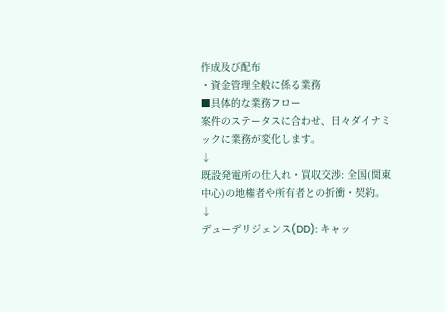作成及び配布
・資金管理全般に係る業務
■具体的な業務フロー
案件のステータスに合わせ、日々ダイナミックに業務が変化します。
↓
既設発電所の仕入れ・買収交渉: 全国(関東中心)の地権者や所有者との折衝・契約。
↓
デューデリジェンス(DD): キャッ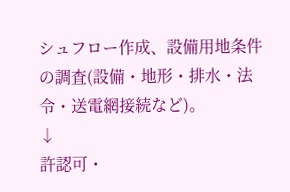シュフロー作成、設備用地条件の調査(設備・地形・排水・法令・送電網接続など)。
↓
許認可・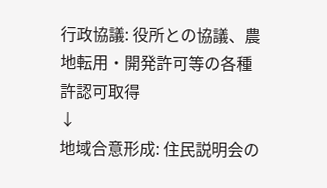行政協議: 役所との協議、農地転用・開発許可等の各種許認可取得
↓
地域合意形成: 住民説明会の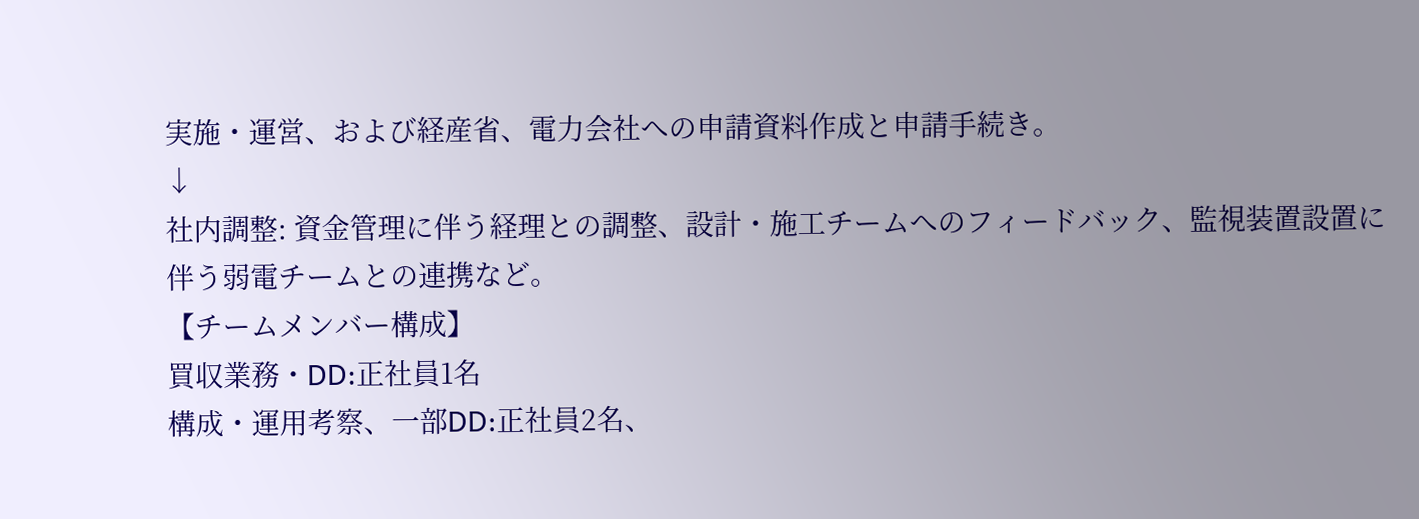実施・運営、および経産省、電力会社への申請資料作成と申請手続き。
↓
社内調整: 資金管理に伴う経理との調整、設計・施工チームへのフィードバック、監視装置設置に伴う弱電チームとの連携など。
【チームメンバー構成】
買収業務・DD:正社員1名
構成・運用考察、一部DD:正社員2名、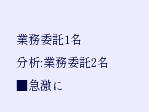業務委託1名
分析:業務委託2名
■急激に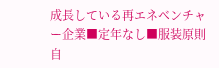成長している再エネベンチャー企業■定年なし■服装原則自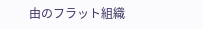由のフラット組織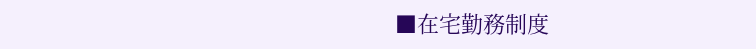■在宅勤務制度